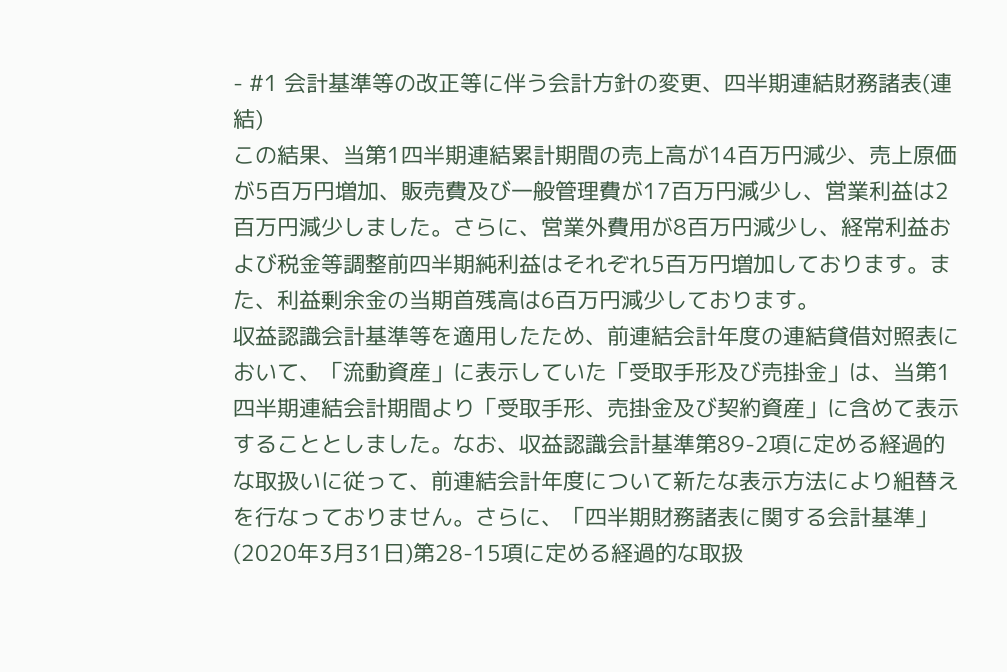- #1 会計基準等の改正等に伴う会計方針の変更、四半期連結財務諸表(連結)
この結果、当第1四半期連結累計期間の売上高が14百万円減少、売上原価が5百万円増加、販売費及び一般管理費が17百万円減少し、営業利益は2百万円減少しました。さらに、営業外費用が8百万円減少し、経常利益および税金等調整前四半期純利益はそれぞれ5百万円増加しております。また、利益剰余金の当期首残高は6百万円減少しております。
収益認識会計基準等を適用したため、前連結会計年度の連結貸借対照表において、「流動資産」に表示していた「受取手形及び売掛金」は、当第1四半期連結会計期間より「受取手形、売掛金及び契約資産」に含めて表示することとしました。なお、収益認識会計基準第89-2項に定める経過的な取扱いに従って、前連結会計年度について新たな表示方法により組替えを行なっておりません。さらに、「四半期財務諸表に関する会計基準」(2020年3月31日)第28-15項に定める経過的な取扱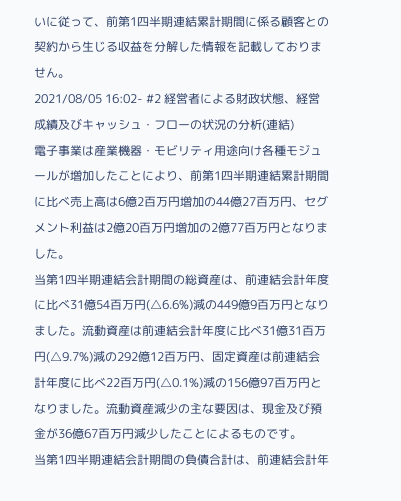いに従って、前第1四半期連結累計期間に係る顧客との契約から生じる収益を分解した情報を記載しておりません。
2021/08/05 16:02- #2 経営者による財政状態、経営成績及びキャッシュ・フローの状況の分析(連結)
電子事業は産業機器・モビリティ用途向け各種モジュールが増加したことにより、前第1四半期連結累計期間に比べ売上高は6億2百万円増加の44億27百万円、セグメント利益は2億20百万円増加の2億77百万円となりました。
当第1四半期連結会計期間の総資産は、前連結会計年度に比べ31億54百万円(△6.6%)減の449億9百万円となりました。流動資産は前連結会計年度に比べ31億31百万円(△9.7%)減の292億12百万円、固定資産は前連結会計年度に比べ22百万円(△0.1%)減の156億97百万円となりました。流動資産減少の主な要因は、現金及び預金が36億67百万円減少したことによるものです。
当第1四半期連結会計期間の負債合計は、前連結会計年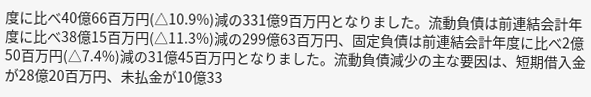度に比べ40億66百万円(△10.9%)減の331億9百万円となりました。流動負債は前連結会計年度に比べ38億15百万円(△11.3%)減の299億63百万円、固定負債は前連結会計年度に比べ2億50百万円(△7.4%)減の31億45百万円となりました。流動負債減少の主な要因は、短期借入金が28億20百万円、未払金が10億33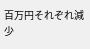百万円それぞれ減少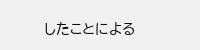したことによる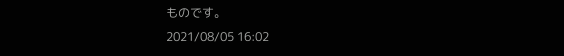ものです。
2021/08/05 16:02